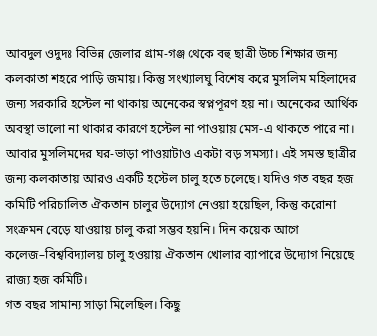আবদুল ওদুদঃ বিভিন্ন জেলার গ্রাম-গঞ্জ থেকে বহু ছাত্রী উচ্চ শিক্ষার জন্য কলকাতা শহরে পাড়ি জমায়। কিন্তু সংখ্যালঘু বিশেষ করে মুসলিম মহিলাদের জন্য সরকারি হস্টেল না থাকায় অনেকের স্বপ্নপূরণ হয় না। অনেকের আর্থিক অবস্থা ভালো না থাকার কারণে হস্টেল না পাওয়ায় মেস-এ থাকতে পারে না। আবার মুসলিমদের ঘর-ভাড়া পাওয়াটাও একটা বড় সমস্যা। এই সমস্ত ছাত্রীর জন্য কলকাতায় আরও একটি হস্টেল চালু হতে চলেছে। যদিও গত বছর হজ কমিটি পরিচালিত ঐকতান চালুর উদ্যোগ নেওয়া হয়েছিল, কিন্তু করোনা সংক্রমন বেড়ে যাওয়ায় চালু করা সম্ভব হয়নি। দিন কয়েক আগে কলেজ–বিশ্ববিদ্যালয় চালু হওয়ায় ঐকতান খোলার ব্যাপারে উদ্যোগ নিয়েছে রাজ্য হজ কমিটি।
গত বছর সামান্য সাড়া মিলেছিল। কিছু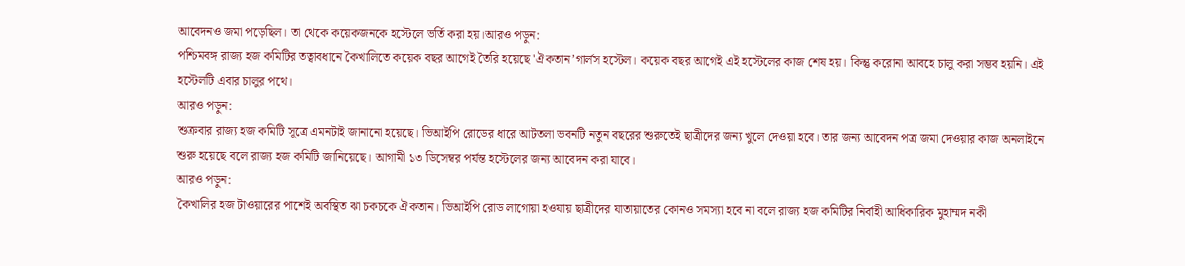আবেদনও জমা পড়েছিল। তা থেকে কয়েকজনকে হস্টেলে ভর্তি করা হয়।আরও পড়ুন:
পশ্চিমবঙ্গ রাজ্য হজ কমিটির তত্বাবধানে কৈখালিতে কয়েক বছর আগেই তৈরি হয়েছে 'ঐকতান’গার্লস হস্টেল। কয়েক বছর আগেই এই হস্টেলের কাজ শেষ হয়। কিন্তু করোনা আবহে চালু করা সম্ভব হয়নি। এই হস্টেলটি এবার চালুর পথে।
আরও পড়ুন:
শুক্রবার রাজ্য হজ কমিটি সূত্রে এমনটাই জানানো হয়েছে। ভিআইপি রোডের ধারে আটতলা ভবনটি নতুন বছরের শুরুতেই ছাত্রীদের জন্য খুলে দেওয়া হবে। তার জন্য আবেদন পত্র জমা দেওয়ার কাজ অনলাইনে শুরু হয়েছে বলে রাজ্য হজ কমিটি জানিয়েছে। আগামী ১৩ ডিসেম্বর পর্যন্ত হস্টেলের জন্য আবেদন করা যাবে।
আরও পড়ুন:
কৈখালির হজ টাওয়ারের পাশেই অবস্থিত ঝা চকচকে ঐকতান। ভিআইপি রোড লাগোয়া হওযায় ছাত্রীদের যাতায়াতের কোনও সমস্যা হবে না বলে রাজ্য হজ কমিটির নির্বাহী আধিকারিক মুহাম্মদ নকী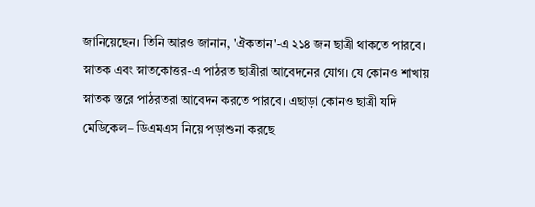জানিয়েছেন। তিনি আরও জানান, 'ঐকতান'-এ ২১৪ জন ছাত্রী থাকতে পারবে।
স্নাতক এবং স্নাতকোত্তর-এ পাঠরত ছাত্রীরা আবেদনের যোগ। যে কোনও শাখায় স্নাতক স্তরে পাঠরতরা আবেদন করতে পারবে। এছাড়া কোনও ছাত্রী যদি মেডিকেল– ডিএমএস নিয়ে পড়াশুনা করছে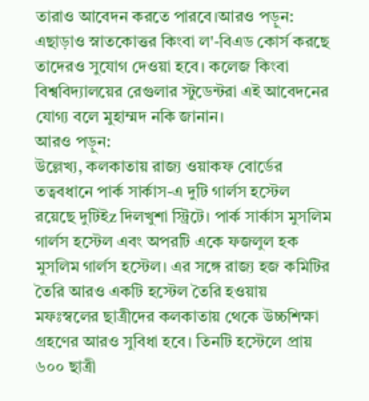তারাও আবেদন করতে পারবে।আরও পড়ুন:
এছাড়াও স্নাতকোত্তর কিংবা ল'-বিএড কোর্স করছে তাদেরও সুযোগ দেওয়া হবে। কলেজ কিংবা বিশ্ববিদ্যালয়ের রেগুলার স্টুডেন্টরা এই আবেদনের যোগ্য বলে মুহাম্মদ নকি জানান।
আরও পড়ুন:
উল্লেখ্য, কলকাতায় রাজ্য ওয়াকফ বোর্ডের তত্ববধানে পার্ক সার্কাস-এ দুটি গার্লস হস্টেল রয়েছে দুটিইz দিলখুশা স্ট্রিটে। পার্ক সার্কাস মুসলিম গার্লস হস্টেল এবং অপরটি একে ফজলুল হক মুসলিম গার্লস হস্টেল। এর সঙ্গে রাজ্য হজ কমিটির তৈরি আরও একটি হস্টেল তৈরি হওয়ায় মফঃস্বলের ছাত্রীদের কলকাতায় থেকে উচ্চশিক্ষা গ্রহণের আরও সুবিধা হবে। তিনটি হস্টেলে প্রায় ৬০০ ছাত্রী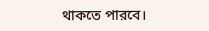থাকতে পারবে।